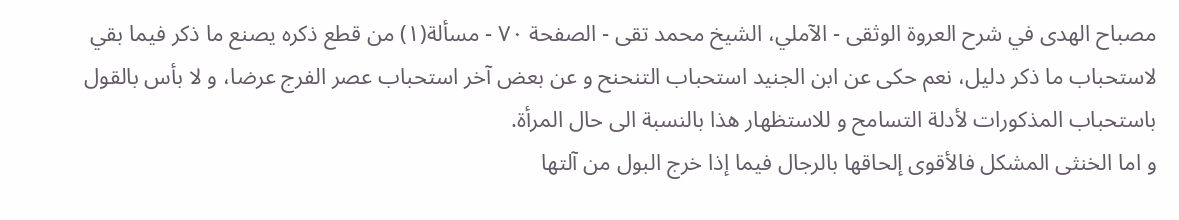مصباح الهدى في شرح العروة الوثقى - الآملي، الشيخ محمد تقى - الصفحة ٧٠ - مسألة(١) من قطع ذكره يصنع ما ذكر فيما بقي
لاستحباب ما ذكر دليل، نعم حكى عن ابن الجنيد استحباب التنحنح و عن بعض آخر استحباب عصر الفرج عرضا، و لا بأس بالقول باستحباب المذكورات لأدلة التسامح و للاستظهار هذا بالنسبة الى حال المرأة.
و اما الخنثى المشكل فالأقوى إلحاقها بالرجال فيما إذا خرج البول من آلتها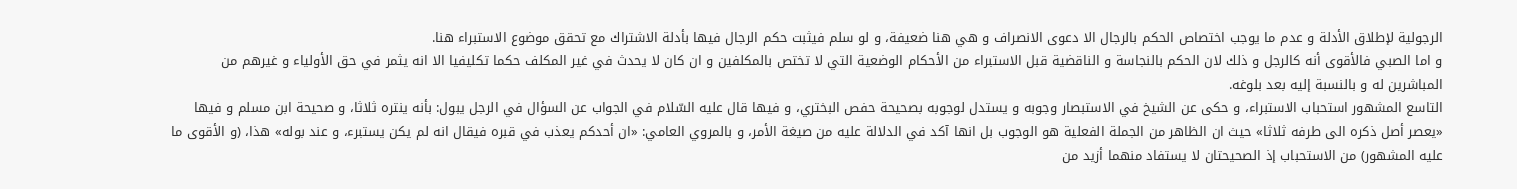الرجولية لإطلاق الأدلة و عدم ما يوجب اختصاص الحكم بالرجال الا دعوى الانصراف و هي هنا ضعيفة، و لو سلم فيثبت حكم الرجال فيها بأدلة الاشتراك مع تحقق موضوع الاستبراء هنا.
و اما الصبي فالأقوى أنه كالرجل و ذلك لان الحكم بالنجاسة و الناقضية قبل الاستبراء من الأحكام الوضعية التي لا تختص بالمكلفين و ان كان لا يحدث في غير المكلف حكما تكليفيا الا انه يثمر في حق الأولياء و غيرهم من المباشرين له و بالنسبة إليه بعد بلوغه.
التاسع المشهور استحباب الاستبراء، و حكى عن الشيخ في الاستبصار وجوبه و يستدل لوجوبه بصحيحة حفص البختري، و فيها قال عليه السّلام في الجواب عن السؤال في الرجل يبول: بأنه ينتره ثلاثا، و صحيحة ابن مسلم و فيها «يعصر أصل ذكره الى طرفه ثلاثا» حيث ان الظاهر من الجملة الفعلية هو الوجوب بل انها آكد في الدلالة عليه من صيغة الأمر، و بالمروي العامي: «ان أحدكم يعذب في قبره فيقال انه لم يكن يستبرء، و عند بوله» هذا، (و الأقوى ما عليه المشهور) من الاستحباب إذ الصحيحتان لا يستفاد منهما أزيد من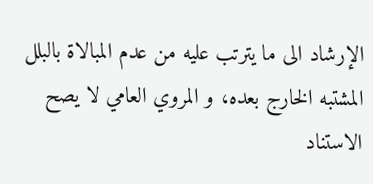الإرشاد الى ما يترتب عليه من عدم المبالاة بالبلل المشتبه الخارج بعده، و المروي العامي لا يصح الاستناد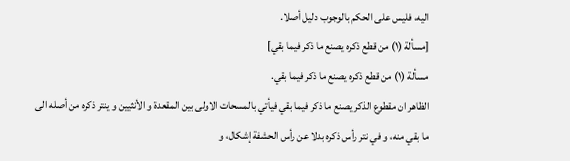اليه، فليس على الحكم بالوجوب دليل أصلا.
[مسألة (١) من قطع ذكره يصنع ما ذكر فيما بقي]
مسألة (١) من قطع ذكره يصنع ما ذكر فيما بقي.
الظاهر ان مقطوع الذكر يصنع ما ذكر فيما بقي فيأتي بالمسحات الاولى بين المقعدة و الأنثيين و ينتر ذكره من أصله الى ما بقي منه، و في نتر رأس ذكره بدلا عن رأس الحشفة إشكال، و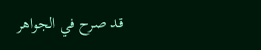قد صرح في الجواهر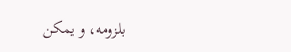بلزومه، و يمكن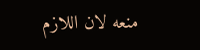منعه لان اللازم